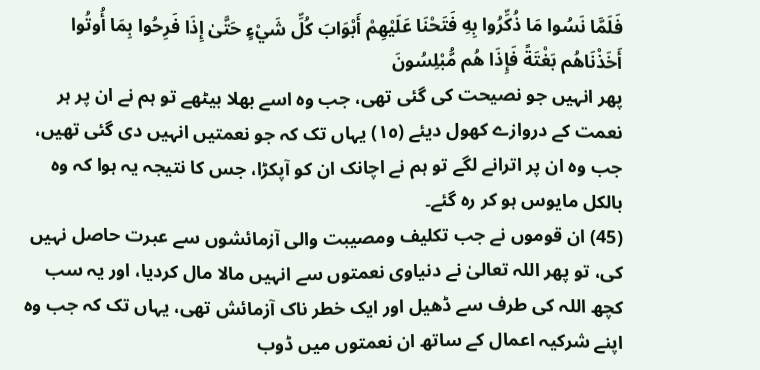فَلَمَّا نَسُوا مَا ذُكِّرُوا بِهِ فَتَحْنَا عَلَيْهِمْ أَبْوَابَ كُلِّ شَيْءٍ حَتَّىٰ إِذَا فَرِحُوا بِمَا أُوتُوا أَخَذْنَاهُم بَغْتَةً فَإِذَا هُم مُّبْلِسُونَ
پھر انہیں جو نصیحت کی گئی تھی، جب وہ اسے بھلا بیٹھے تو ہم نے ان پر ہر نعمت کے دروازے کھول دیئے (١٥) یہاں تک کہ جو نعمتیں انہیں دی گئی تھیں، جب وہ ان پر اترانے لگے تو ہم نے اچانک ان کو آپکڑا، جس کا نتیجہ یہ ہوا کہ وہ بالکل مایوس ہو کر رہ گئے۔
(45) ان قوموں نے جب تکلیف ومصیبت والی آزمائشوں سے عبرت حاصل نہیں کی، تو پھر اللہ تعالیٰ نے دنیاوی نعمتوں سے انہیں مالا مال کردیا، اور یہ سب کچھ اللہ کی طرف سے ڈھیل اور ایک خطر ناک آزمائش تھی، یہاں تک کہ جب وہ اپنے شرکیہ اعمال کے ساتھ ان نعمتوں میں ڈوب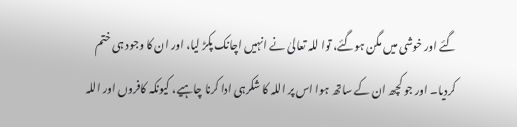گئے اور خوشی میں مگن ہوگئے، توا للہ تعالیٰ نے انہیں اچانک پکڑ لیا، اور ان کا وجود ہی ختم کردیا۔ اور جو کچھ ان کے ساتھ ہوا اس پر اللہ کا شکرہی ادا کرنا چاہیے، کیونکہ کافروں اور اللہ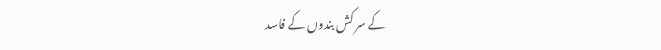کے سر کش بندوں کے فاسد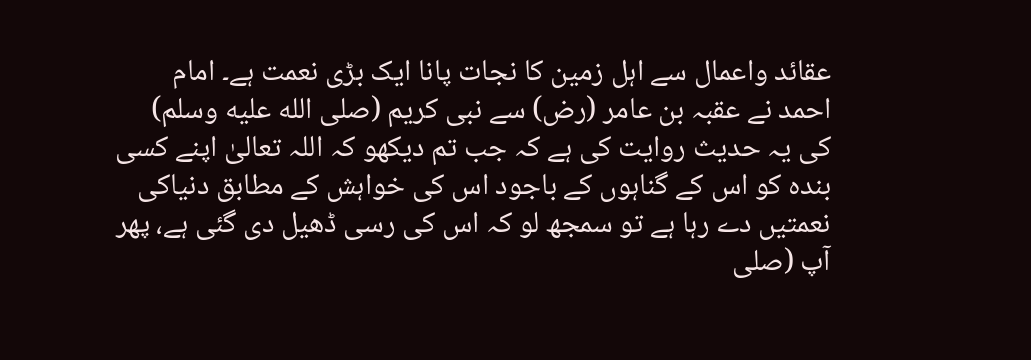عقائد واعمال سے اہل زمین کا نجات پانا ایک بڑی نعمت ہے۔ امام احمد نے عقبہ بن عامر (رض) سے نبی کریم (صلى الله عليه وسلم) کی یہ حدیث روایت کی ہے کہ جب تم دیکھو کہ اللہ تعالیٰ اپنے کسی بندہ کو اس کے گناہوں کے باجود اس کی خواہش کے مطابق دنیاکی نعمتیں دے رہا ہے تو سمجھ لو کہ اس کی رسی ڈھیل دی گئی ہے، پھر آپ (صلى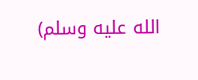الله عليه وسلم)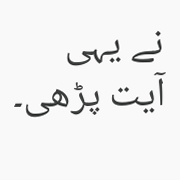نے یہی آیت پڑھی۔